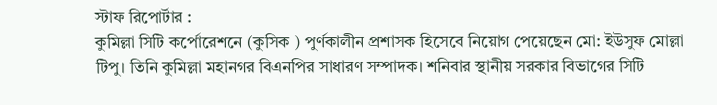স্টাফ রিপোর্টার :
কুমিল্লা সিটি কর্পোরেশনে (কুসিক ) পুর্ণকালীন প্রশাসক হিসেবে নিয়োগ পেয়েছেন মো: ইউসুফ মোল্লা টিপু। তিনি কুমিল্লা মহানগর বিএনপির সাধারণ সম্পাদক। শনিবার স্থানীয় সরকার বিভাগের সিটি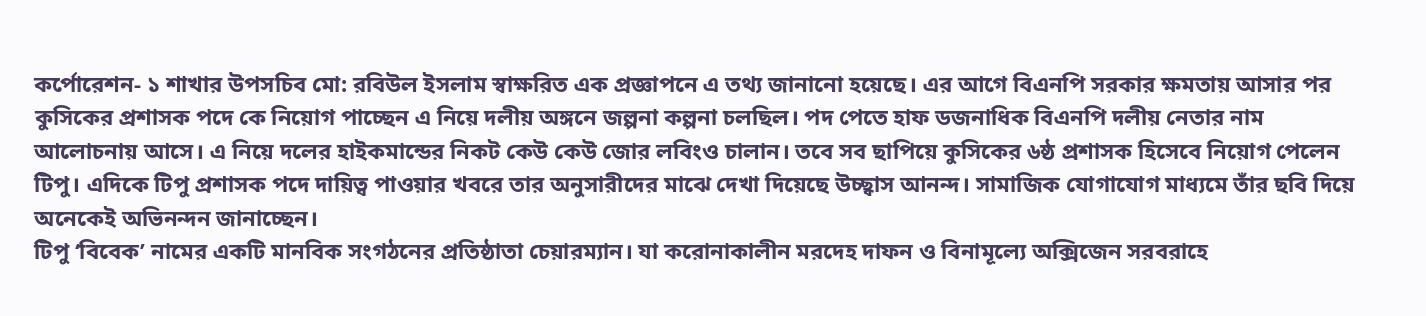কর্পোরেশন- ১ শাখার উপসচিব মো: রবিউল ইসলাম স্বাক্ষরিত এক প্রজ্ঞাপনে এ তথ্য জানানো হয়েছে। এর আগে বিএনপি সরকার ক্ষমতায় আসার পর কুসিকের প্রশাসক পদে কে নিয়োগ পাচ্ছেন এ নিয়ে দলীয় অঙ্গনে জল্পনা কল্পনা চলছিল। পদ পেতে হাফ ডজনাধিক বিএনপি দলীয় নেতার নাম আলোচনায় আসে। এ নিয়ে দলের হাইকমান্ডের নিকট কেউ কেউ জোর লবিংও চালান। তবে সব ছাপিয়ে কুসিকের ৬ষ্ঠ প্রশাসক হিসেবে নিয়োগ পেলেন টিপু। এদিকে টিপু প্রশাসক পদে দায়িত্ব পাওয়ার খবরে তার অনুসারীদের মাঝে দেখা দিয়েছে উচ্ছ্বাস আনন্দ। সামাজিক যোগাযোগ মাধ্যমে তাঁর ছবি দিয়ে অনেকেই অভিনন্দন জানাচ্ছেন।
টিপু ‘বিবেক’ নামের একটি মানবিক সংগঠনের প্রতিষ্ঠাতা চেয়ারম্যান। যা করোনাকালীন মরদেহ দাফন ও বিনামূল্যে অক্সিজেন সরবরাহে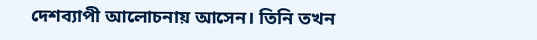দেশব্যাপী আলোচনায় আসেন। তিনি তখন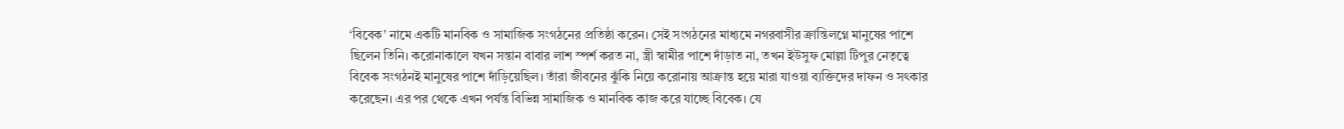‘বিবেক’ নামে একটি মানবিক ও সামাজিক সংগঠনের প্রতিষ্ঠা করেন। সেই সংগঠনের মাধ্যমে নগরবাসীর ক্রান্তিলগ্নে মানুষের পাশে ছিলেন তিনি। করোনাকালে যখন সন্তান বাবার লাশ স্পর্শ করত না, স্ত্রী স্বামীর পাশে দাঁড়াত না, তখন ইউসুফ মোল্লা টিপুর নেতৃত্বে বিবেক সংগঠনই মানুষের পাশে দাঁড়িয়েছিল। তাঁরা জীবনের ঝুঁকি নিয়ে করোনায় আক্রান্ত হয়ে মারা যাওয়া ব্যক্তিদের দাফন ও সৎকার করেছেন। এর পর থেকে এখন পর্যন্ত বিভিন্ন সামাজিক ও মানবিক কাজ করে যাচ্ছে বিবেক। যে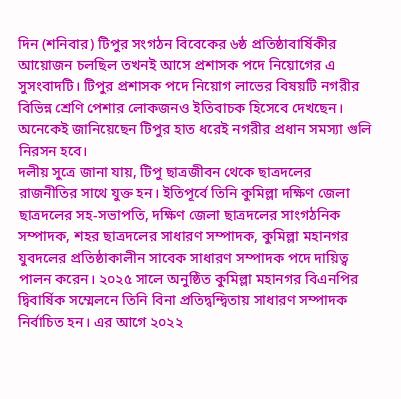দিন (শনিবার) টিপুর সংগঠন বিবেকের ৬ষ্ঠ প্রতিষ্ঠাবার্ষিকীর আয়োজন চলছিল তখনই আসে প্রশাসক পদে নিয়োগের এ সুসংবাদটি। টিপুর প্রশাসক পদে নিয়োগ লাভের বিষয়টি নগরীর বিভিন্ন শ্রেণি পেশার লোকজনও ইতিবাচক হিসেবে দেখছেন। অনেকেই জানিয়েছেন টিপুর হাত ধরেই নগরীর প্রধান সমস্যা গুলি নিরসন হবে।
দলীয় সুত্রে জানা যায়, টিপু ছাত্রজীবন থেকে ছাত্রদলের রাজনীতির সাথে যুক্ত হন। ইতিপূর্বে তিনি কুমিল্লা দক্ষিণ জেলা ছাত্রদলের সহ-সভাপতি, দক্ষিণ জেলা ছাত্রদলের সাংগঠনিক সম্পাদক, শহর ছাত্রদলের সাধারণ সম্পাদক, কুমিল্লা মহানগর যুবদলের প্রতিষ্ঠাকালীন সাবেক সাধারণ সম্পাদক পদে দায়িত্ব পালন করেন। ২০২৫ সালে অনুষ্ঠিত কুমিল্লা মহানগর বিএনপির দ্বিবার্ষিক সম্মেলনে তিনি বিনা প্রতিদ্বন্দ্বিতায় সাধারণ সম্পাদক নির্বাচিত হন। এর আগে ২০২২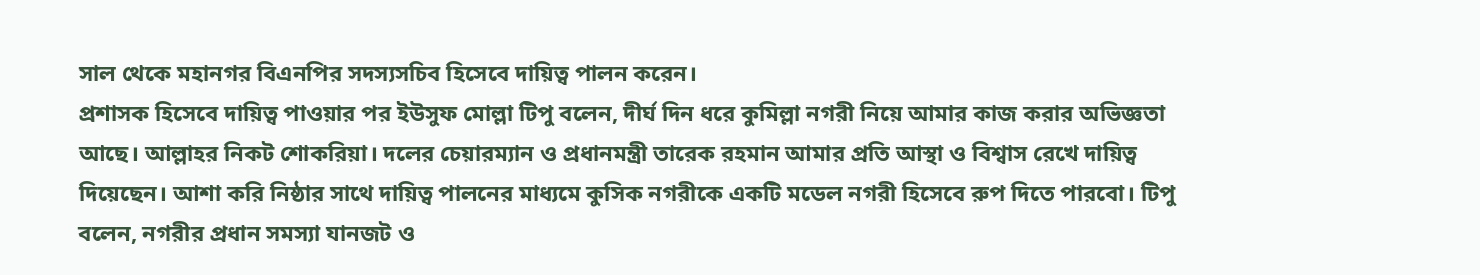সাল থেকে মহানগর বিএনপির সদস্যসচিব হিসেবে দায়িত্ব পালন করেন।
প্রশাসক হিসেবে দায়িত্ব পাওয়ার পর ইউসুফ মোল্লা টিপু বলেন, দীর্ঘ দিন ধরে কুমিল্লা নগরী নিয়ে আমার কাজ করার অভিজ্ঞতা আছে। আল্লাহর নিকট শোকরিয়া। দলের চেয়ারম্যান ও প্রধানমন্ত্রী তারেক রহমান আমার প্রতি আস্থা ও বিশ্বাস রেখে দায়িত্ব দিয়েছেন। আশা করি নিষ্ঠার সাথে দায়িত্ব পালনের মাধ্যমে কুসিক নগরীকে একটি মডেল নগরী হিসেবে রুপ দিতে পারবো। টিপু বলেন, নগরীর প্রধান সমস্যা যানজট ও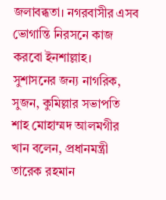জলাবব্ধতা। নগরবাসীর এসব ভোগান্তি নিরসনে কাজ করবো ইনশাল্লাহ।
সুশাসনের জন্য নাগরিক, সুজন, কুমিল্লার সভাপতি শাহ মোহাম্মদ আলমগীর খান বলেন, প্রধানমন্ত্রী তারেক রহমান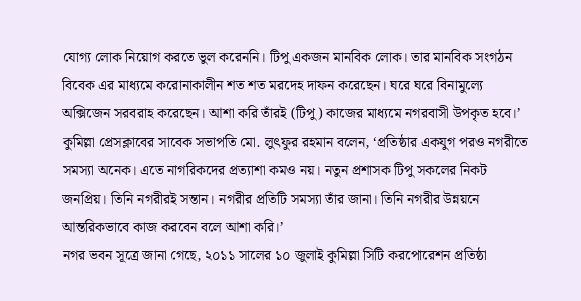যোগ্য লোক নিয়োগ করতে ভুল করেননি। টিপু একজন মানবিক লোক। তার মানবিক সংগঠন বিবেক এর মাধ্যমে করোনাকালীন শত শত মরদেহ দাফন করেছেন। ঘরে ঘরে বিনামুল্যে অক্সিজেন সরবরাহ করেছেন। আশা করি তাঁরই (টিপু) কাজের মাধ্যমে নগরবাসী উপকৃত হবে।’
কুমিল্লা প্রেসক্লাবের সাবেক সভাপতি মো. লুৎফুর রহমান বলেন, ‘প্রতিষ্ঠার একযুগ পরও নগরীতে সমস্যা অনেক। এতে নাগরিকদের প্রত্যাশা কমও নয়। নতুন প্রশাসক টিপু সকলের নিকট জনপ্রিয়। তিনি নগরীরই সন্তান। নগরীর প্রতিটি সমস্যা তাঁর জানা। তিনি নগরীর উন্নয়নে আন্তরিকভাবে কাজ করবেন বলে আশা করি।’
নগর ভবন সূত্রে জানা গেছে, ২০১১ সালের ১০ জুলাই কুমিল্লা সিটি করপোরেশন প্রতিষ্ঠা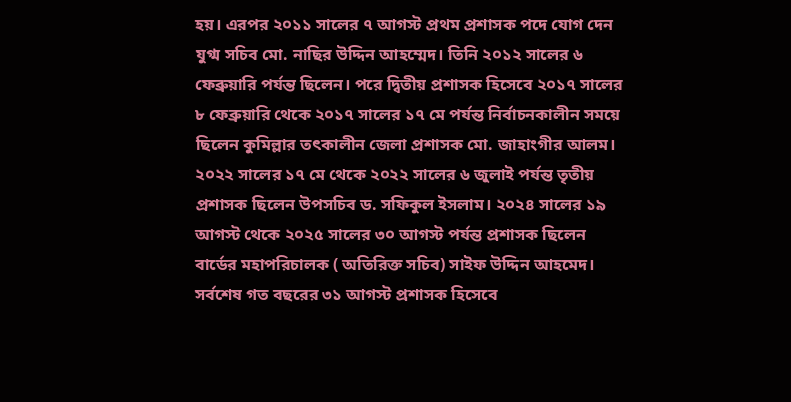হয়। এরপর ২০১১ সালের ৭ আগস্ট প্রথম প্রশাসক পদে যোগ দেন যুগ্ম সচিব মো. নাছির উদ্দিন আহম্মেদ। তিনি ২০১২ সালের ৬ ফেব্রুয়ারি পর্যন্ত ছিলেন। পরে দ্বিতীয় প্রশাসক হিসেবে ২০১৭ সালের ৮ ফেব্রুয়ারি থেকে ২০১৭ সালের ১৭ মে পর্যন্ত নির্বাচনকালীন সময়ে ছিলেন কুমিল্লার তৎকালীন জেলা প্রশাসক মো. জাহাংগীর আলম। ২০২২ সালের ১৭ মে থেকে ২০২২ সালের ৬ জুলাই পর্যন্ত তৃতীয় প্রশাসক ছিলেন উপসচিব ড. সফিকুল ইসলাম। ২০২৪ সালের ১৯ আগস্ট থেকে ২০২৫ সালের ৩০ আগস্ট পর্যন্ত প্রশাসক ছিলেন বার্ডের মহাপরিচালক ( অতিরিক্ত সচিব) সাইফ উদ্দিন আহমেদ।
সর্বশেষ গত বছরের ৩১ আগস্ট প্রশাসক হিসেবে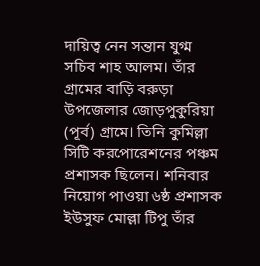দায়িত্ব নেন সন্তান যুগ্ম সচিব শাহ আলম। তাঁর গ্রামের বাড়ি বরুড়া উপজেলার জোড়পুকুরিয়া (পূর্ব) গ্রামে। তিনি কুমিল্লা সিটি করপোরেশনের পঞ্চম প্রশাসক ছিলেন। শনিবার নিয়োগ পাওয়া ৬ষ্ঠ প্রশাসক ইউসুফ মোল্লা টিপু তাঁর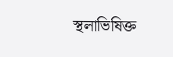স্থলাভিষিক্ত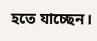হতে যাচ্ছেন।